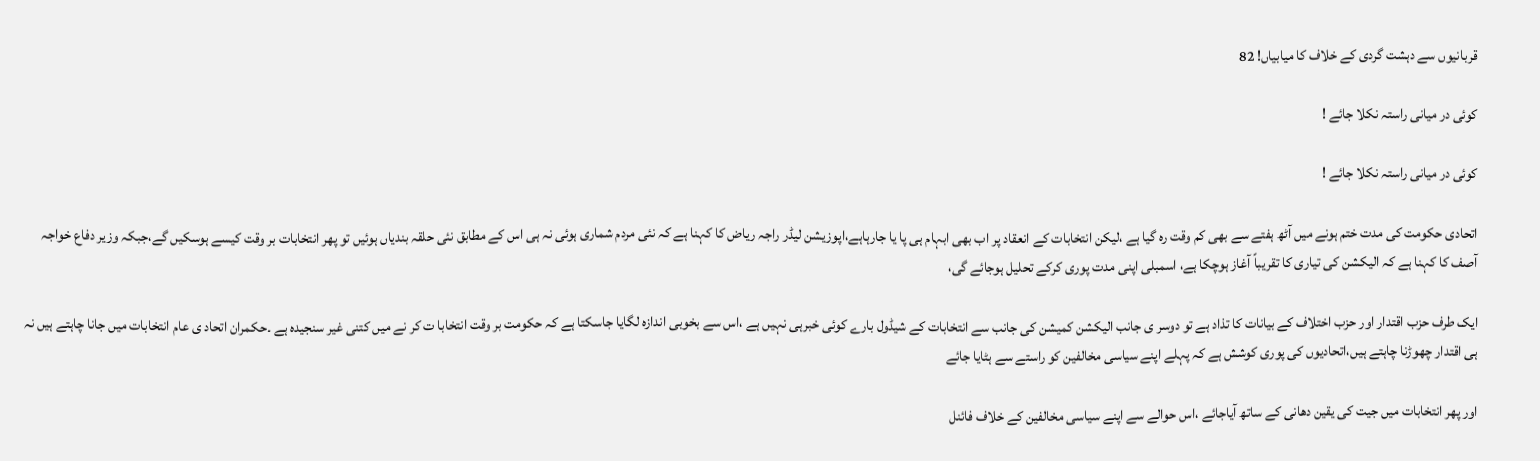قربانیوں سے دہشت گردی کے خلاف کا میابیاں! 82

کوئی در میانی راستہ نکلا جائے !

کوئی در میانی راستہ نکلا جائے !

اتحادی حکومت کی مدت ختم ہونے میں آٹھ ہفتے سے بھی کم وقت رہ گیا ہے ،لیکن انتخابات کے انعقاد پر اب بھی ابہام ہی پا یا جارہاہے،اپوزیشن لیڈر راجہ ریاض کا کہنا ہے کہ نئی مردم شماری ہوئی نہ ہی اس کے مطابق نئی حلقہ بندیاں ہوئیں تو پھر انتخابات بر وقت کیسے ہوسکیں گے،جبکہ وزیر دفاع خواجہ آصف کا کہنا ہے کہ الیکشن کی تیاری کا تقریباً آغاز ہوچکا ہے، اسمبلی اپنی مدت پوری کرکے تحلیل ہوجائے گی،

ایک طرف حزب اقتدار اور حزب اختلاف کے بیانات کا تذاد ہے تو دوسر ی جانب الیکشن کمیشن کی جانب سے انتخابات کے شیڈول بارے کوئی خبرہی نہیں ہے ،اس سے بخوبی اندازہ لگایا جاسکتا ہے کہ حکومت بر وقت انتخابا ت کر نے میں کتنی غیر سنجیدہ ہے ۔حکمران اتحاد ی عام انتخابات میں جانا چاہتے ہیں نہ ہی اقتدار چھوڑنا چاہتے ہیں،اتحادیوں کی پوری کوشش ہے کہ پہلے اپنے سیاسی مخالفین کو راستے سے ہٹایا جائے

اور پھر انتخابات میں جیت کی یقین دھانی کے ساتھ آیاجائے ،اس حوالے سے اپنے سیاسی مخالفین کے خلاف فائنل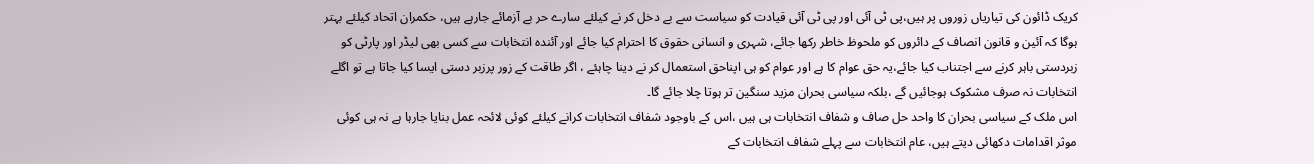کریک ڈائون کی تیاریاں زوروں پر ہیں،پی ٹی آئی اور پی ٹی آئی قیادت کو سیاست سے بے دخل کر نے کیلئے سارے حر بے آزمائے جارہے ہیں، حکمران اتحاد کیلئے بہتر ہوگا کہ آئین و قانون انصاف کے دائروں کو ملحوظ خاطر رکھا جائے، شہری و انسانی حقوق کا احترام کیا جائے اور آئندہ انتخابات سے کسی بھی لیڈر اور پارٹی کو زبردستی باہر کرنے سے اجتناب کیا جائے،یہ حق عوام کا ہے اور عوام کو ہی اپناحق استعمال کر نے دینا چاہئے ، اگر طاقت کے زور پرزبر دستی ایسا کیا جاتا ہے تو اگلے انتخابات نہ صرف مشکوک ہوجائیں گے ،بلکہ سیاسی بحران مزید سنگین تر ہوتا چلا جائے گا۔
اس ملک کے سیاسی بحران کا واحد حل صاف و شفاف انتخابات ہی ہیں ،اس کے باوجود شفاف انتخابات کرانے کیلئے کوئی لائحہ عمل بنایا جارہا ہے نہ ہی کوئی موثر اقدامات دکھائی دیتے ہیں، عام انتخابات سے پہلے شفاف انتخابات کے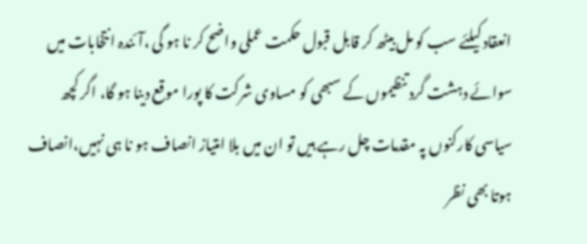انعقاد کیلئے سب کو مل بیٹھ کر قابل قبول حکمت عملی واضح کر نا ہو گی ،آئندہ انتخابات میں سوائے دہشت گرد تنظیموں کے سبھی کو مساوی شرکت کا پورا موقع دینا ہو گا، اگر کچھ سیاسی کارکنوں پہ مقدمات چل رہے ہیں تو ان میں بلا امتیاز انصاف ہو نا ہی نہیں،انصاف ہوتا بھی نظر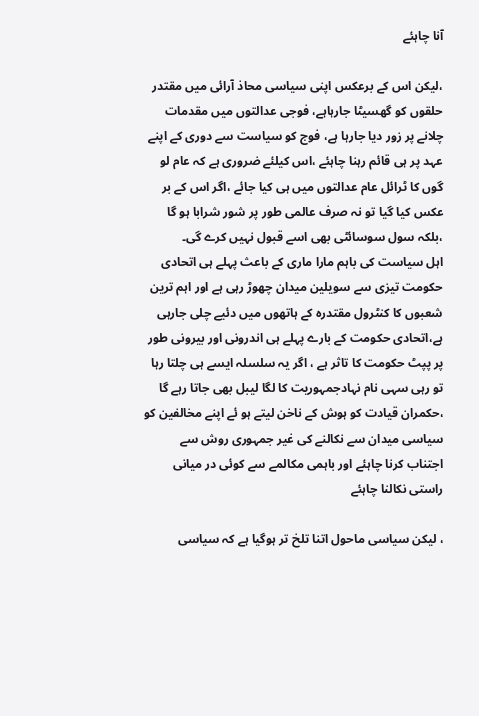آنا چاہئے

،لیکن اس کے برعکس اپنی سیاسی محاذ آرائی میں مقتدر حلقوں کو گھسیٹا جارہاہے، فوجی عدالتوں میں مقدمات چلانے پر زور دیا جارہا ہے، فوج کو سیاست سے دوری کے اپنے عہد پر ہی قائم رہنا چاہئے ،اس کیلئے ضروری ہے کہ عام لو گوں کا ٹرائل عام عدالتوں میں ہی کیا جائے ،اگر اس کے بر عکس کیا گیا تو نہ صرف عالمی طور پر شور شرابا ہو گا ،بلکہ سول سوسائٹی بھی اسے قبول نہیں کرے گی۔
اہل سیاست کی باہم مارا ماری کے باعث پہلے ہی اتحادی حکومت تیزی سے سویلین میدان چھوڑ رہی ہے اور اہم ترین شعبوں کا کنٹرول مقتدرہ کے ہاتھوں میں دئیے چلی جارہی ہے،اتحادی حکومت کے بارے پہلے ہی اندرونی اور بیرونی طور پر پپٹ حکومت کا تاثر ہے ، اگر یہ سلسلہ ایسے ہی چلتا رہا تو رہی سہی نام نہادجمہوریت کا لگا لیبل بھی جاتا رہے گا ،حکمران قیادت کو ہوش کے ناخن لیتے ہو ئے اپنے مخالفین کو سیاسی میدان سے نکالنے کی غیر جمہوری روش سے اجتناب کرنا چاہئے اور باہمی مکالمے سے کوئی در میانی راستی نکالنا چاہئے

، لیکن سیاسی ماحول اتنا تلخ تر ہوگیا ہے کہ سیاسی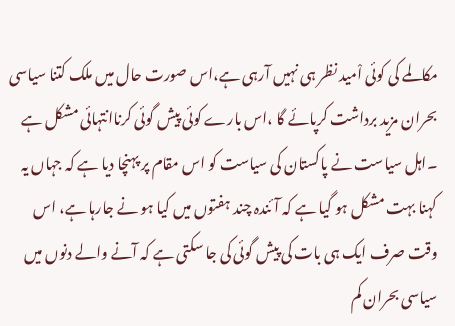مکالمے کی کوئی اْمید نظر ہی نہیں آرہی ہے،اس صورت حال میں ملک کتنا سیاسی بحران مزید برداشت کرپائے گا ،اس بارے کوئی پیش گوئی کرناانتہائی مشکل ہے ۔اہل سیاست نے پاکستان کی سیاست کو اس مقام پر پہنچا دیا ہے کہ جہاں یہ کہنا بہت مشکل ہو گیا ہے کہ آئندہ چند ہفتوں میں کیا ہو نے جارہا ہے، اس وقت صرف ایک ہی بات کی پیش گوئی کی جا سکتی ہے کہ آنے والے دنوں میں سیاسی بحران کم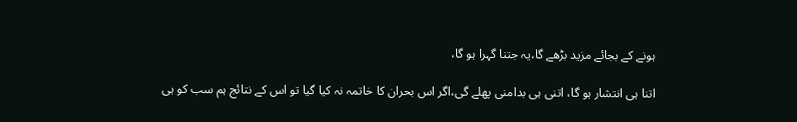ہونے کے بجائے مزید بڑھے گا،یہ جتنا گہرا ہو گا،

اتنا ہی انتشار ہو گا، اتنی ہی بدامنی پھلے گی،اگر اس بحران کا خاتمہ نہ کیا گیا تو اس کے نتائج ہم سب کو ہی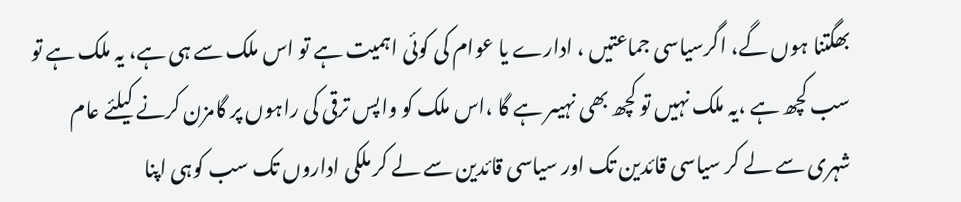بھگتنا ہوں گے، اگرسیاسی جماعتیں ، ادارے یا عوام کی کوئی اہمیت ہے تو اس ملک سے ہی ہے، یہ ملک ہے تو سب کچھ ہے ،یہ ملک نہیں تو کچھ بھی نہیںر ہے گا ،اس ملک کو واپس ترقی کی راہوں پر گامزن کرنے کیلئے عام شہری سے لے کر سیاسی قائدین تک اور سیاسی قائدین سے لے کر ملکی اداروں تک سب کوہی اپنا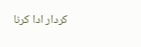کردار ادا کرنا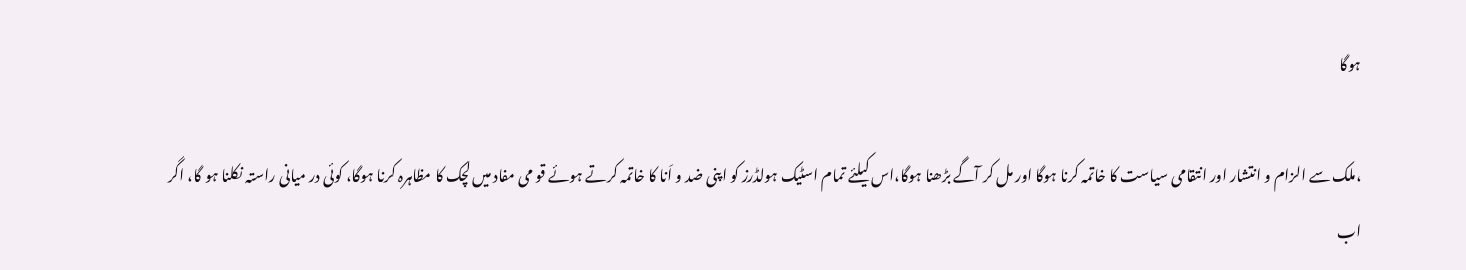ہوگا

،ملک سے الزام و انتشار اور انتقامی سیاست کا خاتمہ کرنا ہوگا اور مل کر آگے بڑھنا ہوگا،اس کیلئے تمام اسٹیک ہولڈرز کو اپنی ضد و اَنا کا خاتمہ کرتے ہوئے قو می مفاد میں لچک کا مظاہرہ کرنا ہوگا، کوئی در میانی راستہ نکلنا ہو گا، اگر اب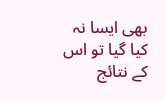بھی ایسا نہ کیا گیا تو اس کے نتائج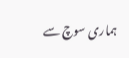ہماری سوچ سے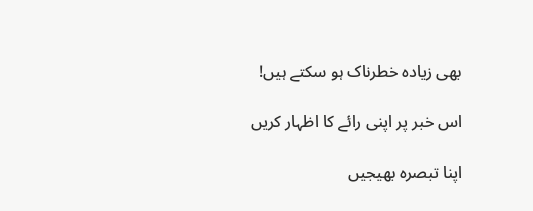بھی زیادہ خطرناک ہو سکتے ہیں!

اس خبر پر اپنی رائے کا اظہار کریں

اپنا تبصرہ بھیجیں